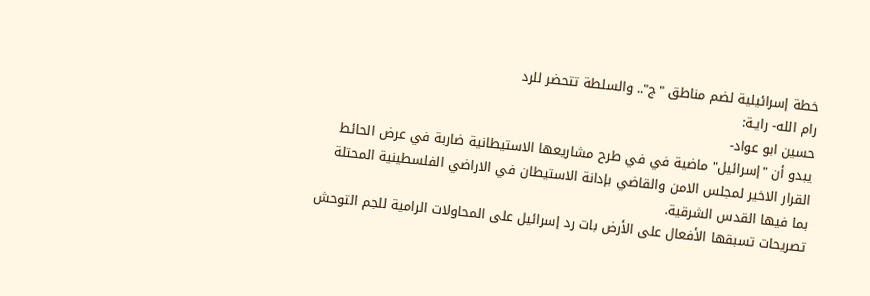خطة إسرائيلية لضم مناطق "ج".. والسلطة تتحضر للرد
رام الله- رايـة:
حسين ابو عواد-
يبدو أن "إسرائيل" ماضية في في طرح مشاريعها الاستيطانية ضاربة في عرض الحائط القرار الاخير لمجلس الامن والقاضي بإدانة الاستيطان في الاراضي الفلسطينية المحتلة بما فيها القدس الشرقية.
تصريحات تسبقها الأفعال على الأرض بات رد إسرائيل على المحاولات الرامية للجم التوحش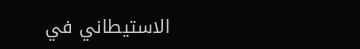الاستيطاني في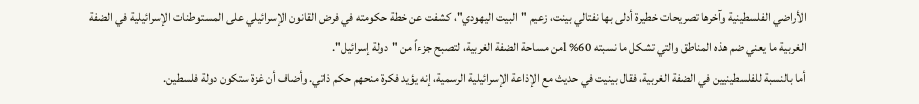الأراضي الفلسطينية وآخرها تصريحات خطيرة أدلى بها نفتالي بينت، زعيم "البيت اليهودي"، كشفت عن خطة حكومته في فرض القانون الإسرائيلي على المستوطنات الإسرائيلية في الضفة الغربية ما يعني ضم هذه المناطق والتي تشكل ما نسبته 60% lمن مساحة الضفة الغربية، لتصبح جزءاً من "دولة إسرائيل".
أما بالنسبة للفلسطينيين في الضفة الغربية، فقال بينيت في حديث مع الإذاعة الإسرائيلية الرسمية، إنه يؤيد فكرة منحهم حكم ذاتي. وأضاف أن غزة ستكون دولة فلسطين.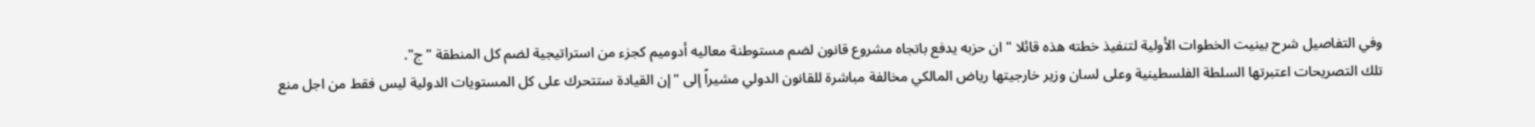وفي التفاصيل شرح بينيت الخطوات الأولية لتنفيذ خطته هذه قائلا " ان حزبه يدفع باتجاه مشروع قانون لضم مستوطنة معاليه أدوميم كجزء من استراتيجية لضم كل المنطقة "ج".
تلك التصريحات اعتبرتها السلطة الفلسطينية وعلى لسان وزير خارجيتها رياض المالكي مخالفة مباشرة للقانون الدولي مشيراً إلى "إن القيادة ستتحرك على كل المستويات الدولية ليس فقط من اجل منع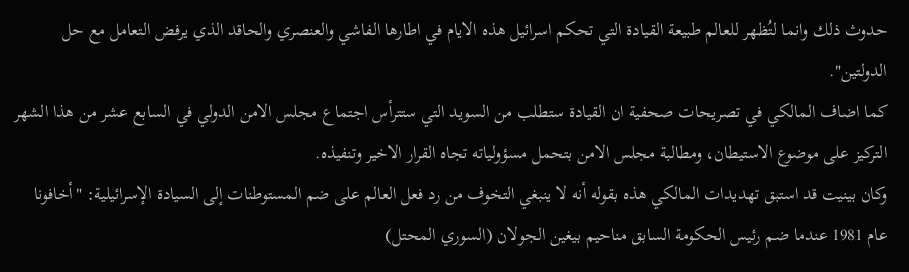حدوث ذلك وانما لتُظهر للعالم طبيعة القيادة التي تحكم اسرائيل هذه الايام في اطارها الفاشي والعنصري والحاقد الذي يرفض التعامل مع حل الدولتين".
كما اضاف المالكي في تصريحات صحفية ان القيادة ستطلب من السويد التي ستترأس اجتماع مجلس الامن الدولي في السابع عشر من هذا الشهر التركيز على موضوع الاستيطان، ومطالبة مجلس الامن بتحمل مسؤولياته تجاه القرار الاخير وتنفيذه.
وكان بينيت قد استبق تهديدات المالكي هذه بقوله أنه لا ينبغي التخوف من رد فعل العالم على ضم المستوطنات إلى السيادة الإسرائيلية: "أخافونا عام 1981 عندما ضم رئيس الحكومة السابق مناحيم بيغين الجولان (السوري المحتل)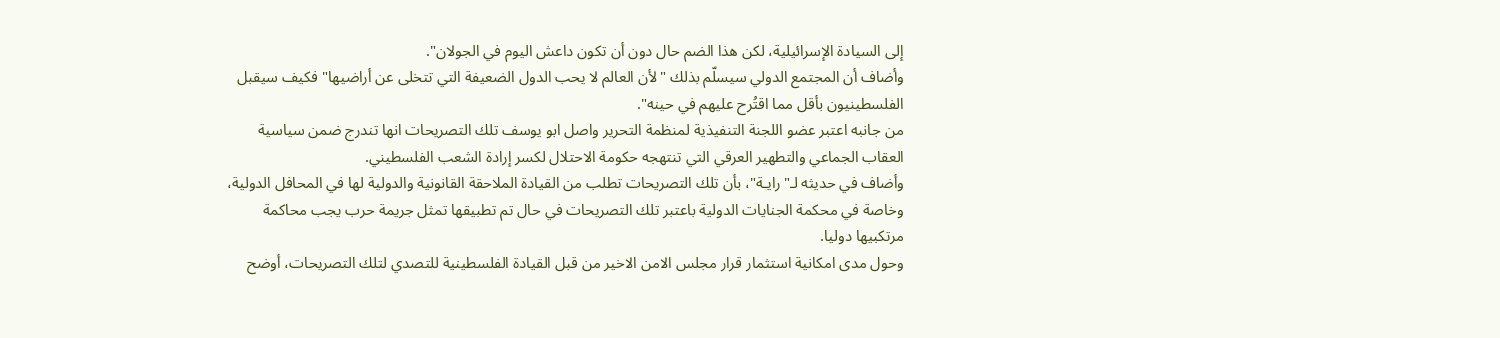إلى السيادة الإسرائيلية، لكن هذا الضم حال دون أن تكون داعش اليوم في الجولان".
وأضاف أن المجتمع الدولي سيسلّم بذلك "لأن العالم لا يحب الدول الضعيفة التي تتخلى عن أراضيها" فكيف سيقبل الفلسطينيون بأقل مما اقتُرح عليهم في حينه".
من جانبه اعتبر عضو اللجنة التنفيذية لمنظمة التحرير واصل ابو يوسف تلك التصريحات انها تندرج ضمن سياسية العقاب الجماعي والتطهير العرقي التي تنتهجه حكومة الاحتلال لكسر إرادة الشعب الفلسطيني.
وأضاف في حديثه لـ"رايـة"، بأن تلك التصريحات تطلب من القيادة الملاحقة القانونية والدولية لها في المحافل الدولية، وخاصة في محكمة الجنايات الدولية باعتبر تلك التصريحات في حال تم تطبيقها تمثل جريمة حرب يجب محاكمة مرتكبيها دوليا.
وحول مدى امكانية استثمار قرار مجلس الامن الاخير من قبل القيادة الفلسطينية للتصدي لتلك التصريحات، أوضح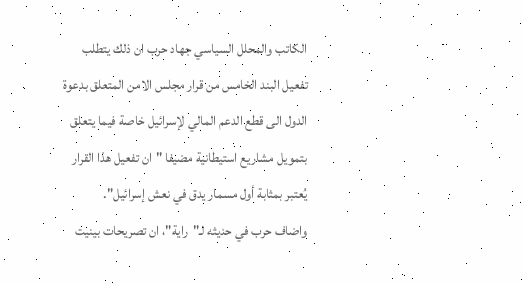الكاتب والمحلل السياسي جهاد حرب ان ذلك يتطلب تفعيل البند الخامس من قرار مجلس الامن المتعلق بدعوة الدول الى قطع الدعم المالي لإسرائيل خاصة فيما يتعلق بتمويل مشاريع استيطانية مضيفا "ان تفعيل هذا القرار يُعتبر بمثابة أول مسمار يدق في نعش إسرائيل".
واضاف حرب في حديثه لـ"راية"، ان تصريحات بينيت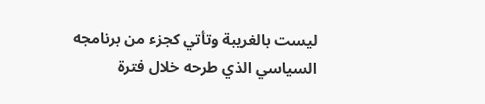ليست بالغريبة وتأتي كجزء من برنامجه السياسي الذي طرحه خلال فترة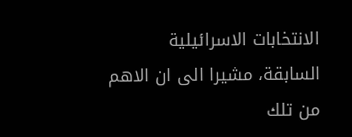الانتخابات الاسرائيلية السابقة، مشيرا الى ان الاهم من تلك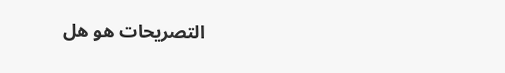التصريحات هو هل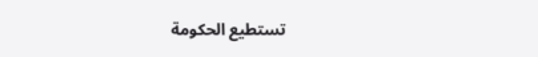تستطيع الحكومة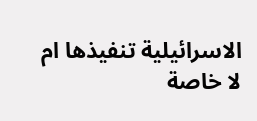الاسرائيلية تنفيذها ام لا خاصة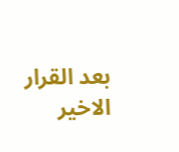بعد القرار الاخير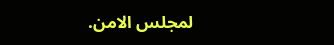لمجلس الامن.